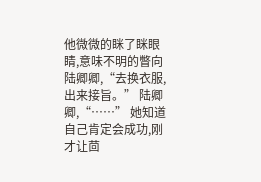他微微的眯了眯眼睛,意味不明的瞥向陆卿卿,“去换衣服,出来接旨。” 陆卿卿,“……” 她知道自己肯定会成功,刚才让茴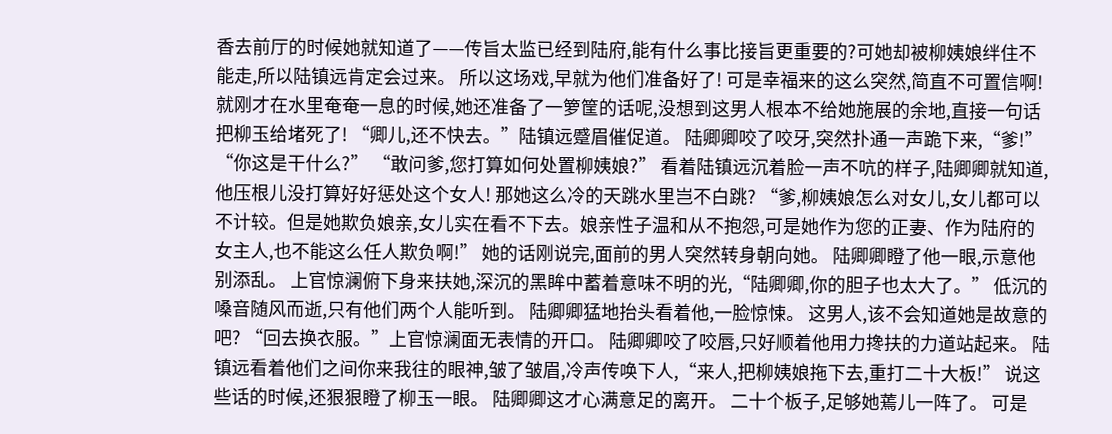香去前厅的时候她就知道了——传旨太监已经到陆府,能有什么事比接旨更重要的?可她却被柳姨娘绊住不能走,所以陆镇远肯定会过来。 所以这场戏,早就为他们准备好了! 可是幸福来的这么突然,简直不可置信啊!就刚才在水里奄奄一息的时候,她还准备了一箩筐的话呢,没想到这男人根本不给她施展的余地,直接一句话把柳玉给堵死了! “卿儿,还不快去。”陆镇远蹙眉催促道。 陆卿卿咬了咬牙,突然扑通一声跪下来,“爹!” “你这是干什么?” “敢问爹,您打算如何处置柳姨娘?” 看着陆镇远沉着脸一声不吭的样子,陆卿卿就知道,他压根儿没打算好好惩处这个女人! 那她这么冷的天跳水里岂不白跳? “爹,柳姨娘怎么对女儿,女儿都可以不计较。但是她欺负娘亲,女儿实在看不下去。娘亲性子温和从不抱怨,可是她作为您的正妻、作为陆府的女主人,也不能这么任人欺负啊!” 她的话刚说完,面前的男人突然转身朝向她。 陆卿卿瞪了他一眼,示意他别添乱。 上官惊澜俯下身来扶她,深沉的黑眸中蓄着意味不明的光,“陆卿卿,你的胆子也太大了。” 低沉的嗓音随风而逝,只有他们两个人能听到。 陆卿卿猛地抬头看着他,一脸惊悚。 这男人,该不会知道她是故意的吧? “回去换衣服。”上官惊澜面无表情的开口。 陆卿卿咬了咬唇,只好顺着他用力搀扶的力道站起来。 陆镇远看着他们之间你来我往的眼神,皱了皱眉,冷声传唤下人,“来人,把柳姨娘拖下去,重打二十大板!” 说这些话的时候,还狠狠瞪了柳玉一眼。 陆卿卿这才心满意足的离开。 二十个板子,足够她蔫儿一阵了。 可是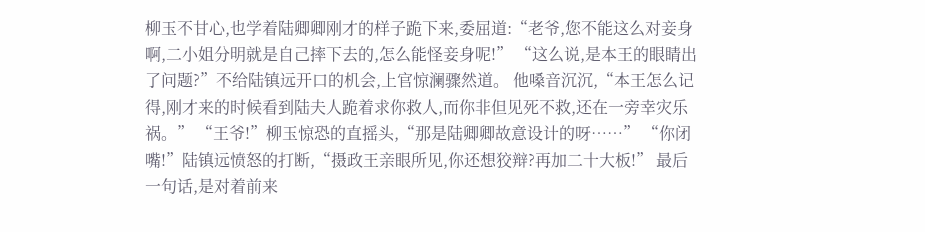柳玉不甘心,也学着陆卿卿刚才的样子跪下来,委屈道:“老爷,您不能这么对妾身啊,二小姐分明就是自己摔下去的,怎么能怪妾身呢!” “这么说,是本王的眼睛出了问题?”不给陆镇远开口的机会,上官惊澜骤然道。 他嗓音沉沉,“本王怎么记得,刚才来的时候看到陆夫人跪着求你救人,而你非但见死不救,还在一旁幸灾乐祸。” “王爷!”柳玉惊恐的直摇头,“那是陆卿卿故意设计的呀……” “你闭嘴!”陆镇远愤怒的打断,“摄政王亲眼所见,你还想狡辩?再加二十大板!” 最后一句话,是对着前来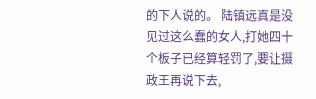的下人说的。 陆镇远真是没见过这么蠢的女人,打她四十个板子已经算轻罚了,要让摄政王再说下去,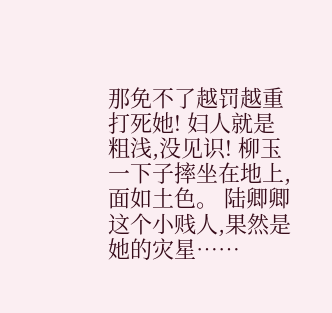那免不了越罚越重打死她! 妇人就是粗浅,没见识! 柳玉一下子摔坐在地上,面如土色。 陆卿卿这个小贱人,果然是她的灾星……